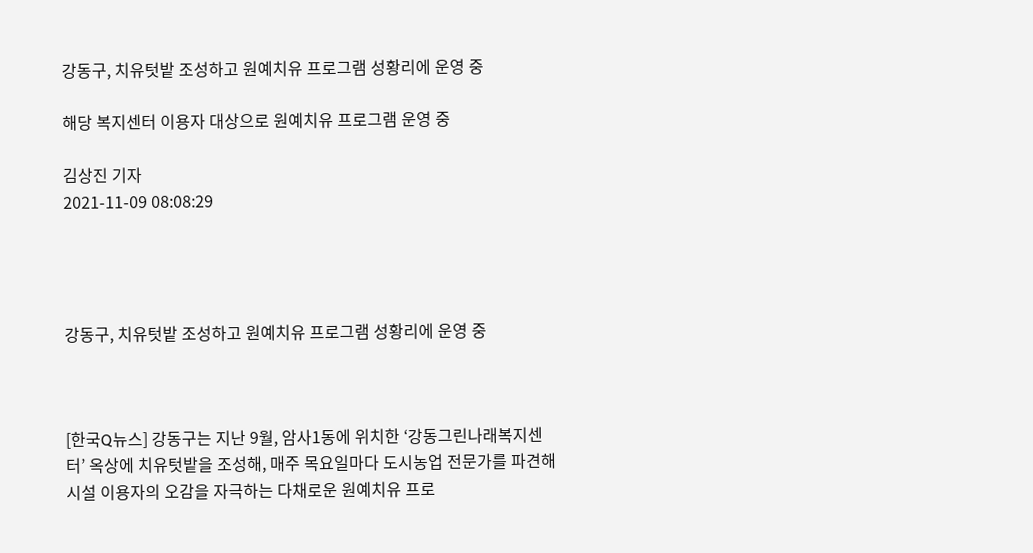강동구, 치유텃밭 조성하고 원예치유 프로그램 성황리에 운영 중

해당 복지센터 이용자 대상으로 원예치유 프로그램 운영 중

김상진 기자
2021-11-09 08:08:29




강동구, 치유텃밭 조성하고 원예치유 프로그램 성황리에 운영 중



[한국Q뉴스] 강동구는 지난 9월, 암사1동에 위치한 ‘강동그린나래복지센터’ 옥상에 치유텃밭을 조성해, 매주 목요일마다 도시농업 전문가를 파견해 시설 이용자의 오감을 자극하는 다채로운 원예치유 프로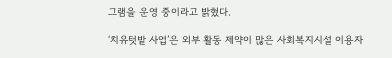그램을 운영 중이라고 밝혔다.

‘치유텃밭 사업’은 외부 활동 제약이 많은 사회복지시설 이용자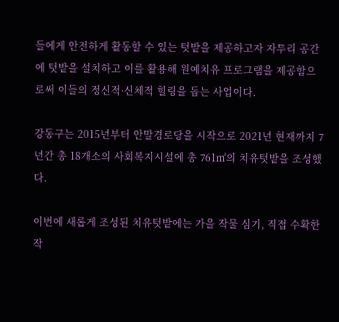들에게 안전하게 활동할 수 있는 텃밭을 제공하고자 자투리 공간에 텃밭을 설치하고 이를 활용해 원예치유 프로그램을 제공함으로써 이들의 정신적·신체적 힐링을 돕는 사업이다.

강동구는 2015년부터 안말경로당을 시작으로 2021년 현재까지 7년간 총 18개소의 사회복지시설에 총 761㎡의 치유텃밭을 조성했다.

이번에 새롭게 조성된 치유텃밭에는 가을 작물 심기, 직접 수확한 작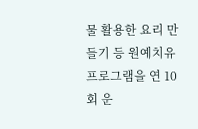물 활용한 요리 만들기 등 원예치유 프로그램을 연 10회 운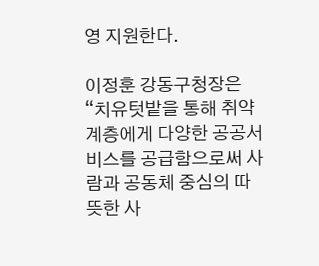영 지원한다.

이정훈 강동구청장은 “치유텃밭을 통해 취약계층에게 다양한 공공서비스를 공급함으로써 사람과 공동체 중심의 따뜻한 사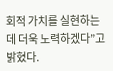회적 가치를 실현하는 데 더욱 노력하겠다”고 밝혔다.